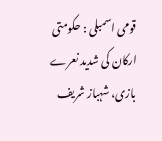قومی اسمبلی : حکومتی ارکان کی شدید نعرے بازی، شہباز شریف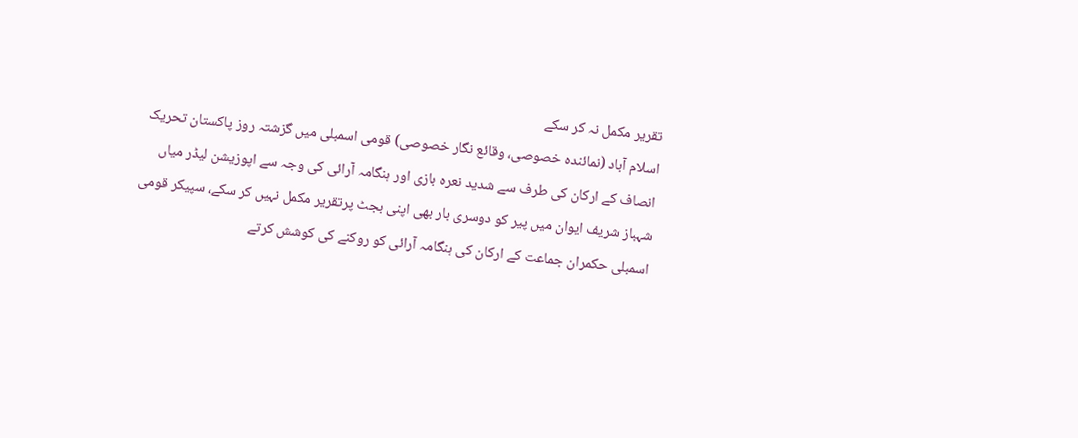تقریر مکمل نہ کر سکے
اسلام آباد (نمائندہ خصوصی، وقائع نگار خصوصی) قومی اسمبلی میں گزشتہ روز پاکستان تحریک انصاف کے ارکان کی طرف سے شدید نعرہ بازی اور ہنگامہ آرائی کی وجہ سے اپوزیشن لیڈر میاں شہباز شریف ایوان میں پیر کو دوسری بار بھی اپنی بجٹ پرتقریر مکمل نہیں کر سکے، سپیکر قومی اسمبلی حکمران جماعت کے ارکان کی ہنگامہ آرائی کو روکنے کی کوشش کرتے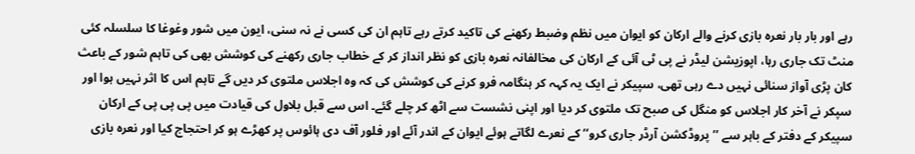رہے اور بار بار نعرہ بازی کرنے والے ارکان کو ایوان میں نظم وضبط رکھنے کی تاکید کرتے رہے تاہم ان کی کسی نے نہ سنی، ایون میں شور وغوغا کا سلسلہ کئی منٹ تک جاری رہا، اپوزیشن لیڈر نے پی ٹی آئی کے ارکان کی مخالفانہ نعرہ بازی کو نظر انداز کر کے خطاب جاری رکھنے کی کوشش بھی کی تاہم شور کے باعث کان پڑی آواز سنائی نہیں دے رہی تھی، سپیکر نے ایک یہ کہہ کر ہنگامہ فرو کرنے کی کوشش کی کہ وہ اجلاس ملتوی کر دیں گے تاہم اس کا اثر نہیں ہوا اور سپکر نے آخر کار اجلاس کو منگل کی صبح تک ملتوی کر دیا اور اپنی نشست سے اٹھ کر چلے گئے۔ اس سے قبل بلاول کی قیادت میں پی پی پی کے ارکان سپیکر کے دفتر کے باہر سے ’’پروڈکشن آرڈر جاری کرو‘‘ کے نعرے لگاتے ہوئے ایوان کے اندر آئے اور فلور آف دی ہائوس پر کھڑے ہو کر احتجاج کیا اور نعرہ بازی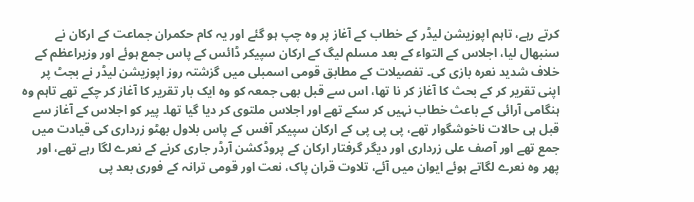کرتے رہے، تاہم اپوزیشن لیڈر کے خطاب کے آغاز پر وہ چپ ہو گئے اور یہ کام حکمران جماعت کے ارکان نے سنبھال لیا، اجلاس کے التواء کے بعد مسلم لیگ کے ارکان سپیکر ڈائس کے پاس جمع ہوئے اور وزیراعظم کے خلاف شدید نعرہ بازی کی۔ تفصیلات کے مطابق قومی اسمبلی میں گزشتہ روز اپوزیشن لیڈر نے بجٹ پر اپنی تقریر کر کے بحث کا آغاز کر نا تھا، اس سے قبل بھی جمعہ کو وہ ایک بار تقریر کا آغاز کر چکے تھے تاہم وہ ہنگامی آرائی کے باعث خطاب نہیں کر سکے تھے اور اجلاس ملتوی کر دیا گیا تھا۔ پیر کو اجلاس کے آغاز سے قبل ہی حالات ناخوشگوار تھے، پی پی پی کے ارکان سپیکر آفس کے پاس بلاول بھٹو زرداری کی قیادت میں جمع تھے اور آصف علی زرداری اور دیگر گرفتار ارکان کے پروڈکشن آرڈر جاری کرنے کے نعرے لگا رہے تھے، اور پھر وہ نعرے لگاتے ہوئے ایوان میں آئے، تلاوت قران پاک، نعت اور قومی ترانہ کے فوری بعد پی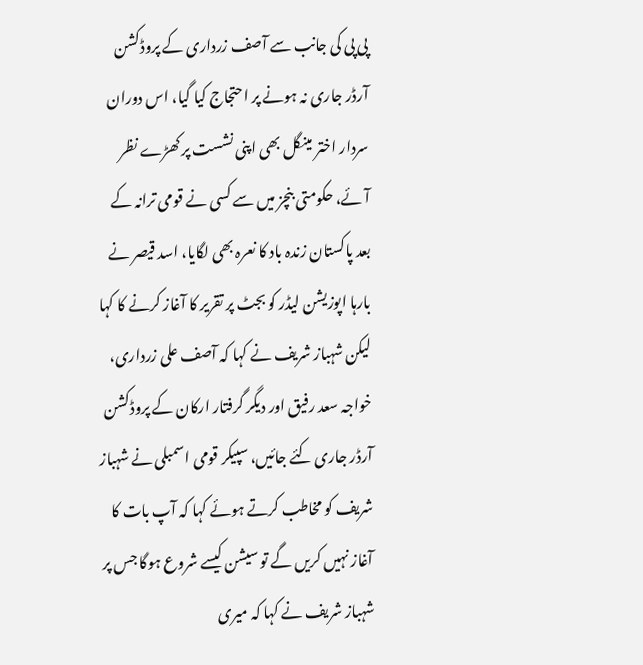پی پی کی جانب سے آصف زرداری کے پروڈکشن آرڈر جاری نہ ہونے پر احتجاج کیا گیا، اس دوران سردار اختر مینگل بھی اپنی نشست پر کھڑے نظر آئے، حکومتی بنچز میں سے کسی نے قومی ترانہ کے بعد پاکستان زندہ باد کا نعرہ بھی لگایا، اسد قیصر نے بارہا اپوزیشن لیڈر کو بجٹ پر تقریر کا آغاز کرنے کا کہا لیکن شہباز شریف نے کہا کہ آصف علی زرداری، خواجہ سعد رفیق اور دیگر گرفتار ارکان کے پروڈکشن آرڈر جاری کئے جائیں، سپیکر قومی اسمبلی نے شہباز شریف کو مخاطب کرتے ہوئے کہا کہ آپ بات کا آغاز نہیں کریں گے تو سیشن کیسے شروع ہوگا جس پر شہباز شریف نے کہا کہ میری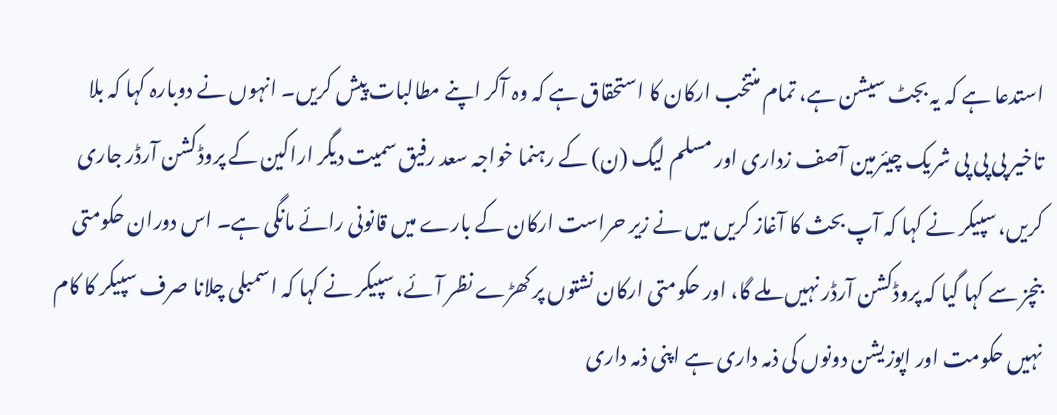استدعا ہے کہ یہ بجٹ سیشن ہے، تمام منتخب ارکان کا استحقاق ہے کہ وہ آکر اپنے مطالبات پیش کریں۔ انہوں نے دوبارہ کہا کہ بلا تاخیر پی پی پی شریک چیئرمین آصف زداری اور مسلم لیگ (ن) کے رہنما خواجہ سعد رفیق سمیت دیگر اراکین کے پروڈکشن آرڈر جاری کریں، سپیکر نے کہا کہ آپ بحث کا آغاز کریں میں نے زیر حراست ارکان کے بارے میں قانونی رائے مانگی ہے۔ اس دوران حکومتی بنچز سے کہا گیا کہ پروڈکشن آرڈر نہیں ملے گا، اور حکومتی ارکان نشتوں پر کھڑے نظر آئے، سپیکر نے کہا کہ اسمبلی چلانا صرف سپیکر کا کام نہیں حکومت اور اپوزیشن دونوں کی ذمہ داری ہے اپنی ذمہ داری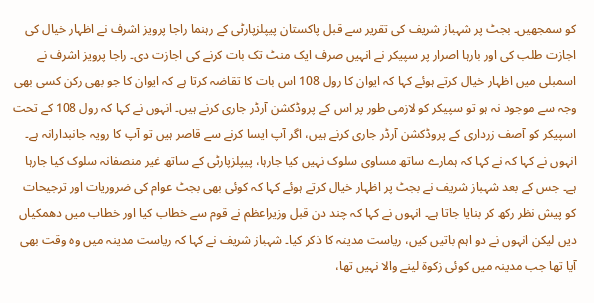کو سمجھیں۔ بجٹ پر شہباز شریف کی تقریر سے قبل پاکستان پیپلزپارٹی کے رہنما راجا پرویز اشرف نے اظہار خیال کی اجازت طلب کی اور بارہا اصرار پر سپیکر نے انہیں صرف ایک منٹ تک بات کرنے کی اجازت دی۔ راجا پرویز اشرف نے اسمبلی میں اظہار خیال کرتے ہوئے کہا کہ ایوان کا رول 108 اس بات کا تقاضہ کرتا ہے کہ ایوان کا جو بھی رکن کسی بھی وجہ سے موجود نہ ہو تو سپیکر کو لازمی طور پر اس کے پروڈکشن آرڈر جاری کرنے ہیں۔ انہوں نے کہا کہ رول 108 کے تحت اسپیکر کو آصف زرداری کے پروڈکشن آرڈر جاری کرنے ہیں، اگر آپ ایسا کرنے سے قاصر ہیں تو آپ کا رویہ جانبدارانہ ہے۔ انہوں نے کہا کہ نے کہا کہ ہمارے ساتھ مساوی سلوک نہیں کیا جارہا، پیپلزپارٹی کے ساتھ غیر منصفانہ سلوک کیا جارہا ہے۔ جس کے بعد شہباز شریف نے بجٹ پر اظہار خیال کرتے ہوئے کہا کہ کوئی بھی بجٹ عوام کی ضروریات اور ترجیحات کو پیش نظر رکھ کر بنایا جاتا ہے۔ انہوں نے کہا کہ چند دن قبل وزیراعظم نے قوم سے خطاب کیا اور خطاب میں دھمکیاں دیں لیکن انہوں نے دو اہم باتیں کیں، ریاست مدینہ کا ذکر کیا۔ شہباز شریف نے کہا کہ ریاست مدینہ میں وہ وقت بھی آیا تھا جب مدینہ میں کوئی زکوۃ لینے والا نہیں تھا،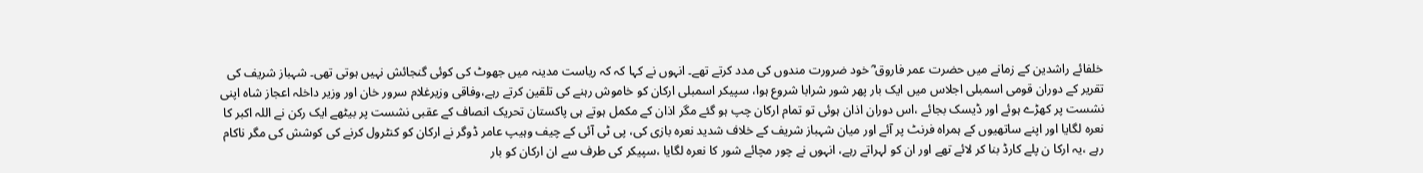خلفائے راشدین کے زمانے میں حضرت عمر فاروق ؓ خود ضرورت مندوں کی مدد کرتے تھے۔ انہوں نے کہا کہ کہ ریاست مدینہ میں جھوٹ کی کوئی گنجائش نہیں ہوتی تھی۔ شہباز شریف کی تقریر کے دوران قومی اسمبلی اجلاس میں ایک بار پھر شور شرابا شروع ہوا، سپیکر اسمبلی ارکان کو خاموش رہنے کی تلقین کرتے رہے،وفاقی وزیرغلام سرور خان اور وزیر داخلہ اعجاز شاہ اپنی نشست پر کھڑے ہوئے اور ڈیسک بجائے ،اس دوران اذان ہوئی تو تمام ارکان چپ ہو گئے مگر اذان کے مکمل ہوتے ہی پاکستان تحریک انصاف کے عقبی نشست پر بیٹھے ایک رکن نے اللہ اکبر کا نعرہ لگایا اور اپنے ساتھیوں کے ہمراہ فرنٹ پر آئے اور میان شہباز شریف کے خلاف شدید نعرہ بازی کی، پی ٹی آئی کے چیف وہیپ عامر ڈوگر نے ارکان کو کنٹرول کرنے کی کوشش کی مگر ناکام رہے ،یہ ارکا ن پلے کارڈ بنا کر لائے تھے اور ان کو لہراتے رہے، انہوں نے چور مچائے شور کا نعرہ لگایا ،سپیکر کی طرف سے ان ارکان کو بار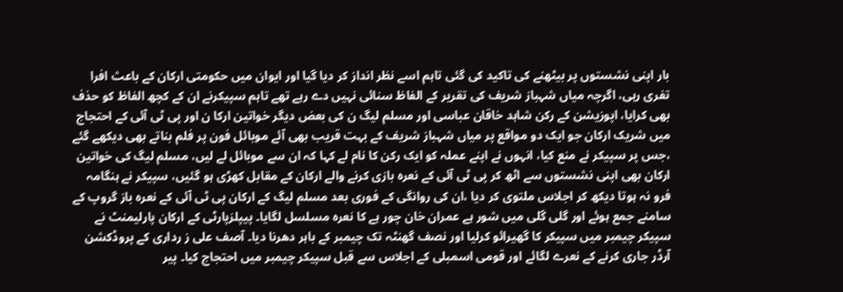بار اپنی نشستوں پر بیٹھنے کی تاکید کی گئی تاہم اسے نظر انداز کر دیا گیا اور ایوان میں حکومتی ارکان کے باعث افرا تفری رہی، اگرچہ میاں شہباز شریف کی تقریر کے الفاظ سنائی نہیں دے رہے تھے تاہم سپیکرنے ان کے کچھ الفاظ کو حذف بھی کرایا، اپوزیشن کے رکن شاہد خاقان عباسی اور مسلم لیگ ن کی بعض دیگر خواتین ارکا ن اور پی ٹی آئی کے احتجاج میں شریک ارکان جو ایک دو مواقع پر میاں شہباز شریف کے بہت قریب بھی آئے موبائل فون پر فلم بناتے بھی دیکھے گئے ،جس پر سپیکر نے منع کیا، انہوں نے اپنے عملہ کو ایک رکن کا نام لے کہا کہ ان سے موبائل لے لیں، مسلم لیگ کی خواتین ارکان بھی اپنی نشستوں سے اٹھ کر پی ٹی آئی کے نعرہ بازی کرنے والے ارکان کے مقابل کھڑی ہو گئیں، سپیکر نے ہنگامہ فرو نہ ہوتا دیکھ کر اجلاس ملتوی کر دیا ،ان کی روانگی کے فوری بعد مسلم لیگ کے ارکان پی ٹی آئی کے نعرہ باز گروپ کے سامنے جمع ہوئے اور گلی گلی میں شور ہے عمران خان چور ہے کا نعرہ مسلسل لگایا۔ پیپلزپارٹی کے ارکان پارلیمنٹ نے سپیکر چیمبر میں سپیکر کا گھیرائو کرلیا اور نصف گھنٹہ تک چیمبر کے باہر دھرنا دیا۔ آصف علی ز رداری کے پروڈکشن آرڈر جاری کرنے کے نعرے لگائے اور قومی اسمبلی کے اجلاس سے قبل سپیکر چیمبر میں احتجاج کیا۔ پیر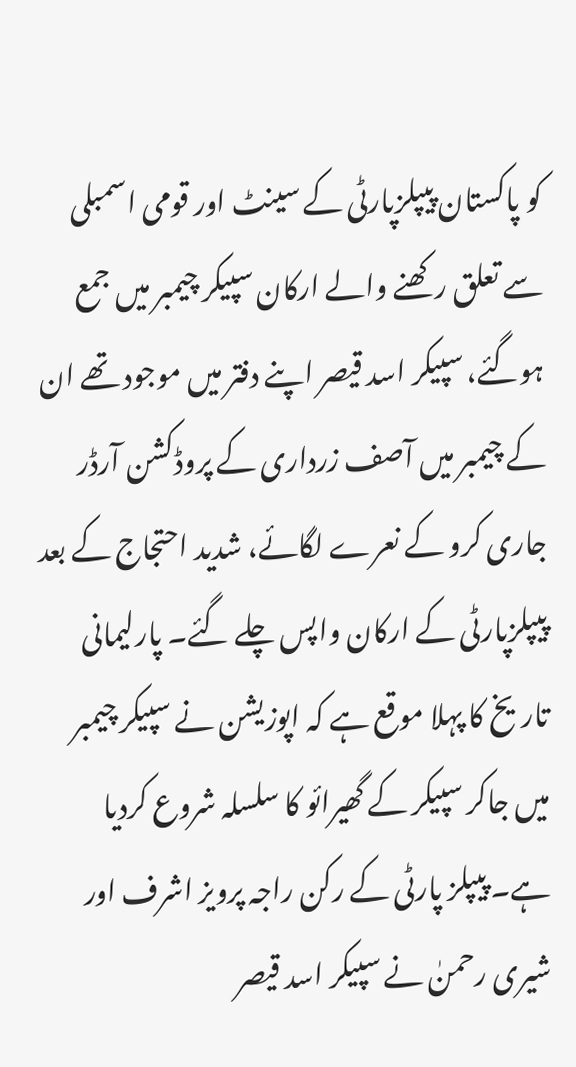کو پاکستان پیپلزپارٹی کے سینٹ اور قومی اسمبلی سے تعلق رکھنے والے ارکان سپیکر چیمبر میں جمع ہوگئے، سپیکر اسد قیصر اپنے دفتر میں موجود تھے ان کے چیمبر میں آصف زرداری کے پروڈکشن آرڈر جاری کرو کے نعرے لگائے، شدید احتجاج کے بعد پیپلزپارٹی کے ارکان واپس چلے گئے۔ پارلیمانی تاریخ کا پہلا موقع ہے کہ اپوزیشن نے سپیکر چیمبر میں جاکر سپیکر کے گھیرائو کا سلسلہ شروع کردیا ہے۔ پیپلز پارٹی کے رکن راجہ پرویز اشرف اور شیری رحمنٰ نے سپیکر اسد قیصر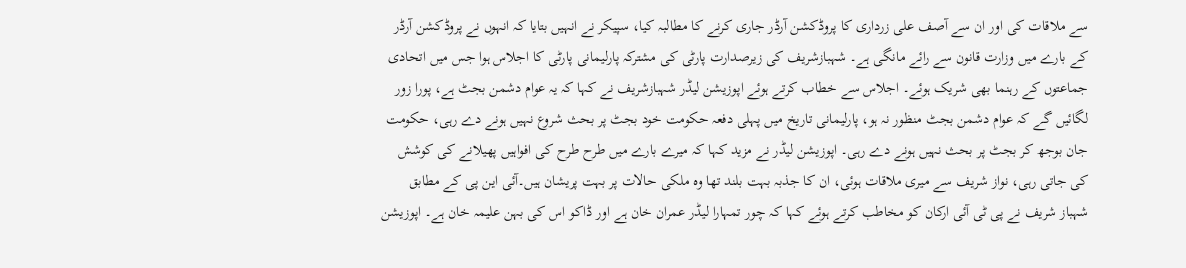سے ملاقات کی اور ان سے آصف علی زرداری کا پروڈکشن آرڈر جاری کرنے کا مطالبہ کیا، سپیکر نے انہیں بتایا کہ انہوں نے پروڈکشن آرڈر کے بارے میں وزارت قانون سے رائے مانگی ہے۔ شہبازشریف کی زیرصدارت پارٹی کی مشترکہ پارلیمانی پارٹی کا اجلاس ہوا جس میں اتحادی جماعتوں کے رہنما بھی شریک ہوئے۔ اجلاس سے خطاب کرتے ہوئے اپوزیشن لیڈر شہبازشریف نے کہا کہ یہ عوام دشمن بجٹ ہے، پورا زور لگائیں گے کہ عوام دشمن بجٹ منظور نہ ہو، پارلیمانی تاریخ میں پہلی دفعہ حکومت خود بجٹ پر بحث شروع نہیں ہونے دے رہی، حکومت جان بوجھ کر بجٹ پر بحث نہیں ہونے دے رہی۔ اپوزیشن لیڈر نے مزید کہا کہ میرے بارے میں طرح طرح کی افواہیں پھیلانے کی کوشش کی جاتی رہی، نواز شریف سے میری ملاقات ہوئی، ان کا جذبہ بہت بلند تھا وہ ملکی حالات پر بہت پریشان ہیں۔آئی این پی کے مطابق شہباز شریف نے پی ٹی آئی ارکان کو مخاطب کرتے ہوئے کہا کہ چور تمہارا لیڈر عمران خان ہے اور ڈاکو اس کی بہن علیمہ خان ہے۔ اپوزیشن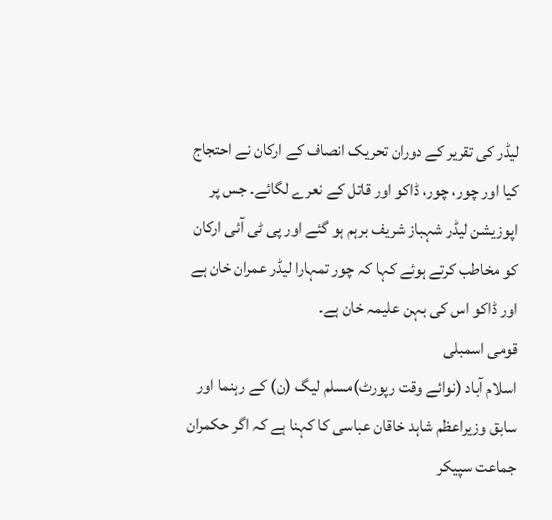لیڈر کی تقریر کے دوران تحریک انصاف کے ارکان نے احتجاج کیا اور چور، چور، ڈاکو اور قاتل کے نعرے لگائے۔ جس پر اپوزیشن لیڈر شہباز شریف برہم ہو گئے اور پی ٹی آئی ارکان کو مخاطب کرتے ہوئے کہا کہ چور تمہارا لیڈر عمران خان ہے اور ڈاکو اس کی بہن علیمہ خان ہے۔
قومی اسمبلی
اسلام آباد (نوائے وقت رپورٹ)مسلم لیگ (ن) کے رہنما اور سابق وزیراعظم شاہد خاقان عباسی کا کہنا ہے کہ اگر حکمران جماعت سپیکر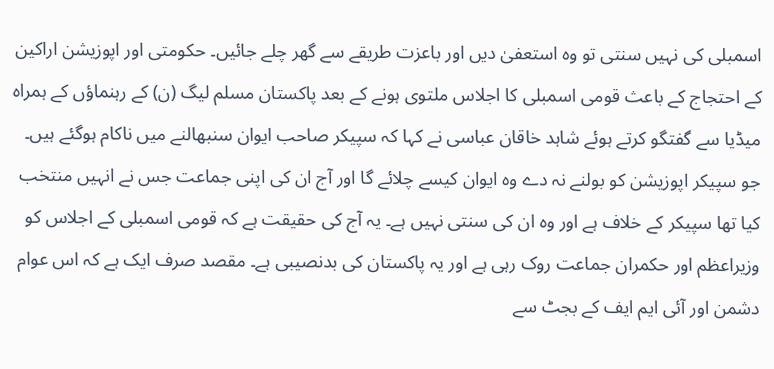اسمبلی کی نہیں سنتی تو وہ استعفیٰ دیں اور باعزت طریقے سے گھر چلے جائیں۔ حکومتی اور اپوزیشن اراکین کے احتجاج کے باعث قومی اسمبلی کا اجلاس ملتوی ہونے کے بعد پاکستان مسلم لیگ (ن) کے رہنماؤں کے ہمراہ میڈیا سے گفتگو کرتے ہوئے شاہد خاقان عباسی نے کہا کہ سپیکر صاحب ایوان سنبھالنے میں ناکام ہوگئے ہیں۔ جو سپیکر اپوزیشن کو بولنے نہ دے وہ ایوان کیسے چلائے گا اور آج ان کی اپنی جماعت جس نے انہیں منتخب کیا تھا سپیکر کے خلاف ہے اور وہ ان کی سنتی نہیں ہے۔ یہ آج کی حقیقت ہے کہ قومی اسمبلی کے اجلاس کو وزیراعظم اور حکمران جماعت روک رہی ہے اور یہ پاکستان کی بدنصیبی ہے۔ مقصد صرف ایک ہے کہ اس عوام دشمن اور آئی ایم ایف کے بجٹ سے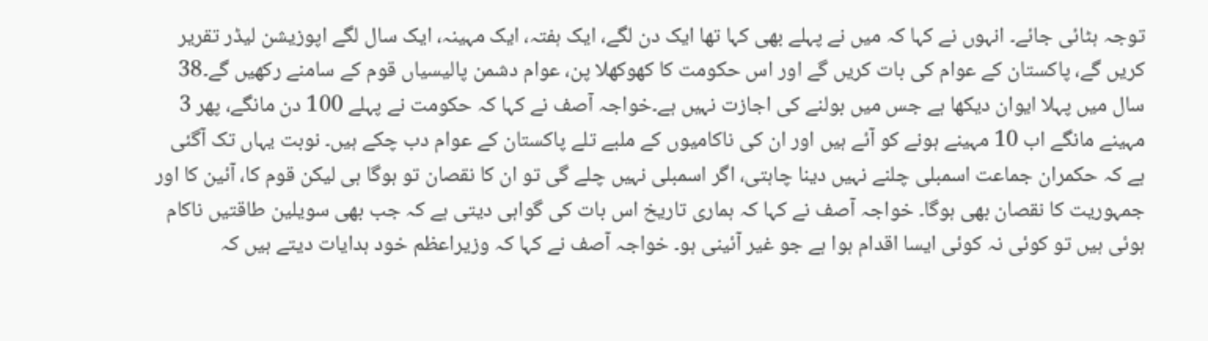توجہ ہٹائی جائے۔ انہوں نے کہا کہ میں نے پہلے بھی کہا تھا ایک دن لگے، ایک ہفتہ، ایک مہینہ، ایک سال لگے اپوزیشن لیڈر تقریر کریں گے، پاکستان کے عوام کی بات کریں گے اور اس حکومت کا کھوکھلا پن، عوام دشمن پالیسیاں قوم کے سامنے رکھیں گے۔38 سال میں پہلا ایوان دیکھا ہے جس میں بولنے کی اجازت نہیں ہے۔خواجہ آصف نے کہا کہ حکومت نے پہلے 100 دن مانگے، پھر 3 مہینے مانگے اب 10 مہینے ہونے کو آئے ہیں اور ان کی ناکامیوں کے ملبے تلے پاکستان کے عوام دب چکے ہیں۔ نوبت یہاں تک آگئی ہے کہ حکمران جماعت اسمبلی چلنے نہیں دینا چاہتی، اگر اسمبلی نہیں چلے گی تو ان کا نقصان تو ہوگا ہی لیکن قوم کا، آئین کا اور جمہوریت کا نقصان بھی ہوگا۔ خواجہ آصف نے کہا کہ ہماری تاریخ اس بات کی گواہی دیتی ہے کہ جب بھی سویلین طاقتیں ناکام ہوئی ہیں تو کوئی نہ کوئی ایسا اقدام ہوا ہے جو غیر آئینی ہو۔ خواجہ آصف نے کہا کہ وزیراعظم خود ہدایات دیتے ہیں کہ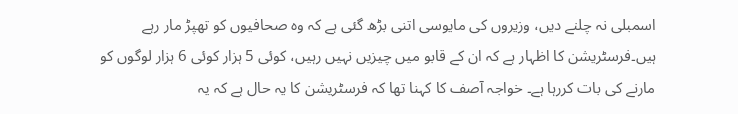اسمبلی نہ چلنے دیں، وزیروں کی مایوسی اتنی بڑھ گئی ہے کہ وہ صحافیوں کو تھپڑ مار رہے ہیں۔فرسٹریشن کا اظہار ہے کہ ان کے قابو میں چیزیں نہیں رہیں، کوئی 5 ہزار کوئی 6 ہزار لوگوں کو مارنے کی بات کررہا ہے۔ خواجہ آصف کا کہنا تھا کہ فرسٹریشن کا یہ حال ہے کہ یہ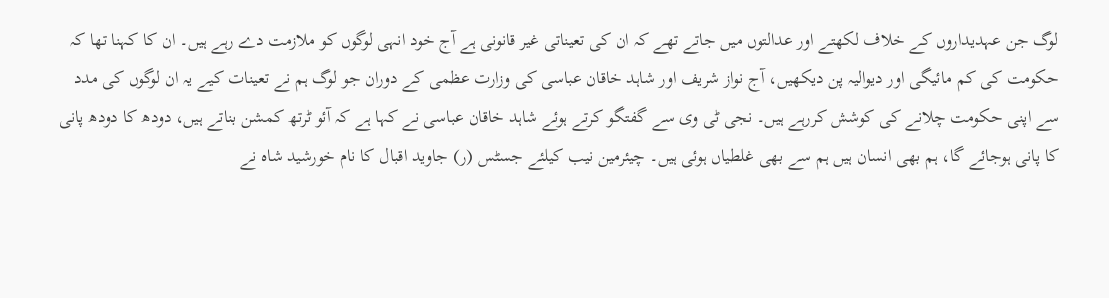لوگ جن عہدیداروں کے خلاف لکھتے اور عدالتوں میں جاتے تھے کہ ان کی تعیناتی غیر قانونی ہے آج خود انہی لوگوں کو ملازمت دے رہے ہیں۔ ان کا کہنا تھا کہ حکومت کی کم مائیگی اور دیوالیہ پن دیکھیں، آج نواز شریف اور شاہد خاقان عباسی کی وزارت عظمی کے دوران جو لوگ ہم نے تعینات کیے یہ ان لوگوں کی مدد سے اپنی حکومت چلانے کی کوشش کررہے ہیں۔ نجی ٹی وی سے گفتگو کرتے ہوئے شاہد خاقان عباسی نے کہا ہے کہ آئو ٹرتھ کمشن بناتے ہیں، دودھ کا دودھ پانی کا پانی ہوجائے گا، ہم بھی انسان ہیں ہم سے بھی غلطیاں ہوئی ہیں۔ چیئرمین نیب کیلئے جسٹس (ر) جاوید اقبال کا نام خورشید شاہ نے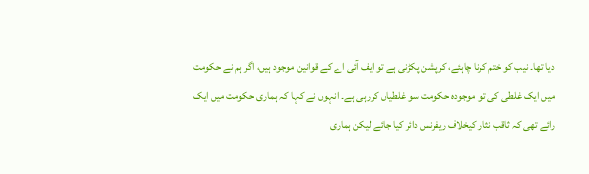دیا تھا۔ نیب کو ختم کرنا چاہئے، کرپشن پکڑنی ہے تو ایف آئی اے کے قوانین موجود ہیں، اگر ہم نے حکومت میں ایک غلطی کی تو موجودہ حکومت سو غلطیاں کررہی ہے۔ انہوں نے کہا کہ ہماری حکومت میں ایک رائے تھی کہ ثاقب نثار کیخلاف ریفرنس دائر کیا جائے لیکن ہماری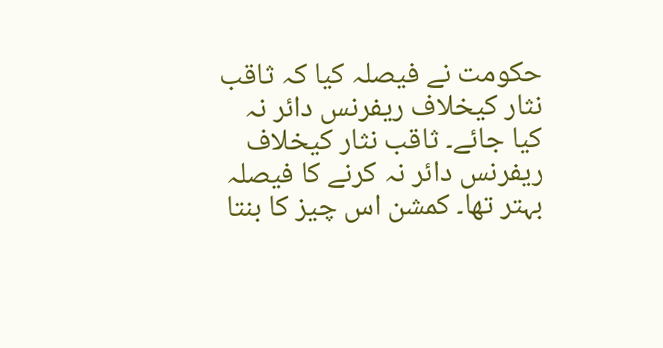حکومت نے فیصلہ کیا کہ ثاقب نثار کیخلاف ریفرنس دائر نہ کیا جائے۔ ثاقب نثار کیخلاف ریفرنس دائر نہ کرنے کا فیصلہ بہتر تھا۔ کمشن اس چیز کا بنتا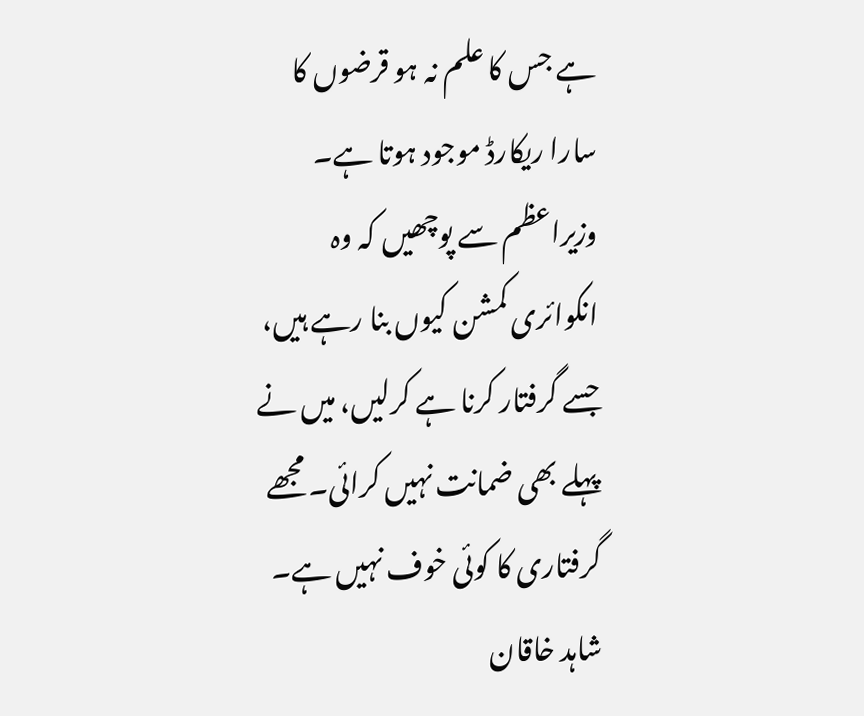ہے جس کا علم نہ ہو قرضوں کا سارا ریکارڈ موجود ہوتا ہے۔ وزیراعظم سے پوچھیں کہ وہ انکوائری کمشن کیوں بنا رہے ہیں، جسے گرفتار کرنا ہے کرلیں، میں نے پہلے بھی ضمانت نہیں کرائی۔ مجھے گرفتاری کا کوئی خوف نہیں ہے۔
شاہد خاقان